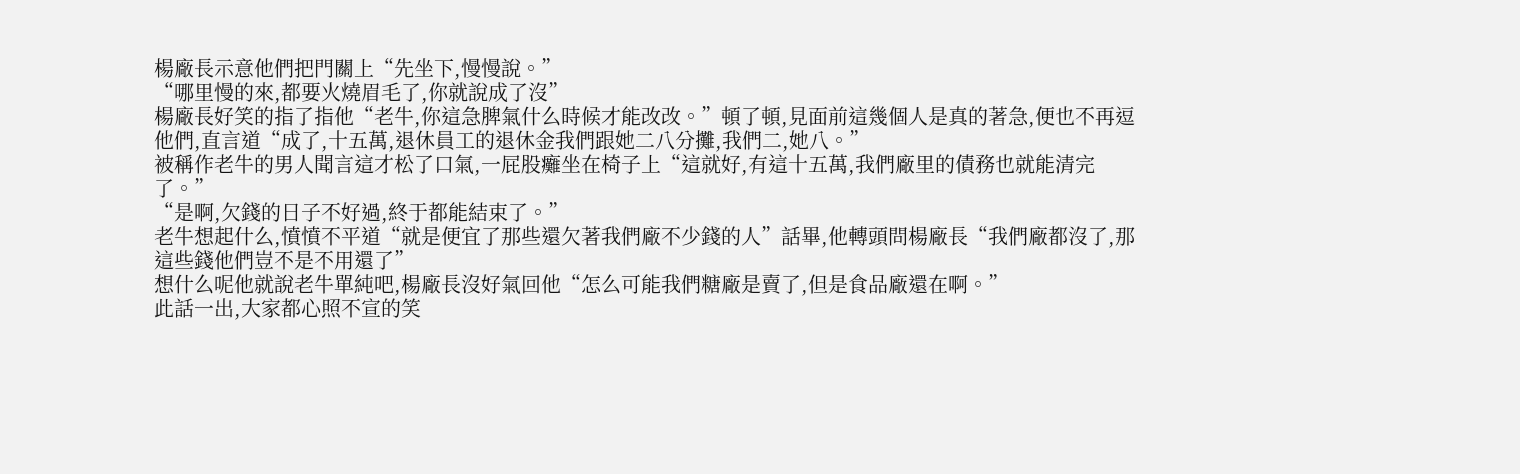楊廠長示意他們把門關上“先坐下,慢慢說。”
“哪里慢的來,都要火燒眉毛了,你就說成了沒”
楊廠長好笑的指了指他“老牛,你這急脾氣什么時候才能改改。”頓了頓,見面前這幾個人是真的著急,便也不再逗他們,直言道“成了,十五萬,退休員工的退休金我們跟她二八分攤,我們二,她八。”
被稱作老牛的男人聞言這才松了口氣,一屁股癱坐在椅子上“這就好,有這十五萬,我們廠里的債務也就能清完了。”
“是啊,欠錢的日子不好過,終于都能結束了。”
老牛想起什么,憤憤不平道“就是便宜了那些還欠著我們廠不少錢的人”話畢,他轉頭問楊廠長“我們廠都沒了,那這些錢他們豈不是不用還了”
想什么呢他就說老牛單純吧,楊廠長沒好氣回他“怎么可能我們糖廠是賣了,但是食品廠還在啊。”
此話一出,大家都心照不宣的笑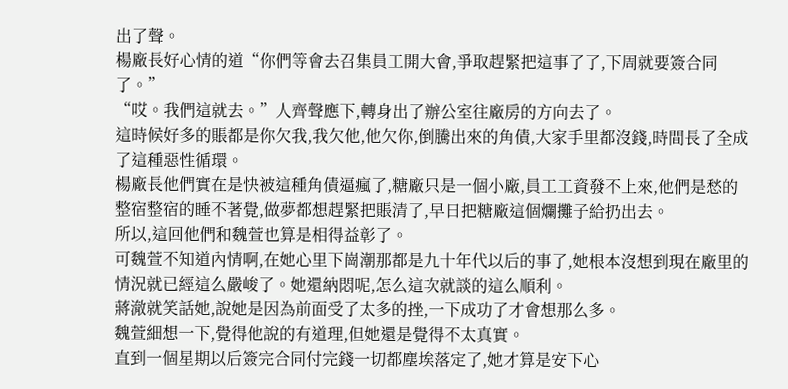出了聲。
楊廠長好心情的道“你們等會去召集員工開大會,爭取趕緊把這事了了,下周就要簽合同了。”
“哎。我們這就去。”人齊聲應下,轉身出了辦公室往廠房的方向去了。
這時候好多的賬都是你欠我,我欠他,他欠你,倒騰出來的角債,大家手里都沒錢,時間長了全成了這種惡性循環。
楊廠長他們實在是快被這種角債逼瘋了,糖廠只是一個小廠,員工工資發不上來,他們是愁的整宿整宿的睡不著覺,做夢都想趕緊把賬清了,早日把糖廠這個爛攤子給扔出去。
所以,這回他們和魏萱也算是相得益彰了。
可魏萱不知道內情啊,在她心里下崗潮那都是九十年代以后的事了,她根本沒想到現在廠里的情況就已經這么嚴峻了。她還納悶呢,怎么這次就談的這么順利。
蔣澈就笑話她,說她是因為前面受了太多的挫,一下成功了才會想那么多。
魏萱細想一下,覺得他說的有道理,但她還是覺得不太真實。
直到一個星期以后簽完合同付完錢一切都塵埃落定了,她才算是安下心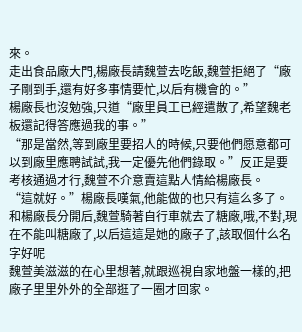來。
走出食品廠大門,楊廠長請魏萱去吃飯,魏萱拒絕了“廠子剛到手,還有好多事情要忙,以后有機會的。”
楊廠長也沒勉強,只道“廠里員工已經遣散了,希望魏老板還記得答應過我的事。”
“那是當然,等到廠里要招人的時候,只要他們愿意都可以到廠里應聘試試,我一定優先他們錄取。”反正是要考核通過才行,魏萱不介意賣這點人情給楊廠長。
“這就好。”楊廠長嘆氣,他能做的也只有這么多了。
和楊廠長分開后,魏萱騎著自行車就去了糖廠,哦,不對,現在不能叫糖廠了,以后這這是她的廠子了,該取個什么名字好呢
魏萱美滋滋的在心里想著,就跟巡視自家地盤一樣的,把廠子里里外外的全部逛了一圈才回家。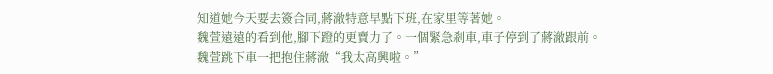知道她今天要去簽合同,蔣澈特意早點下班,在家里等著她。
魏萱遠遠的看到他,腳下蹬的更賣力了。一個緊急剎車,車子停到了蔣澈跟前。
魏萱跳下車一把抱住蔣澈“我太高興啦。”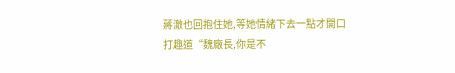蔣澈也回抱住她,等她情緒下去一點才開口打趣道“魏廠長,你是不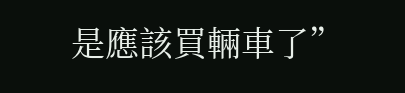是應該買輛車了”